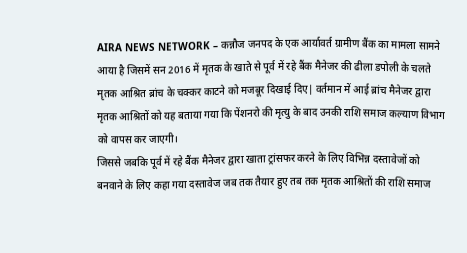AIRA NEWS NETWORK – कन्नौज जनपद के एक आर्यावर्त ग्रामीण बैंक का मामला सामने आया है जिसमें सन 2016 में मृतक के खाते से पूर्व में रहे बैंक मैनेजर की ढीला डपोली के चलते मृतक आश्रित ब्रांच के चक्कर काटने को मजबूर दिखाई दिए| वर्तमान में आई ब्रांच मैनेजर द्वारा मृतक आश्रितों को यह बताया गया कि पेंशनरो की मृत्यु के बाद उनकी राशि समाज कल्याण विभाग को वापस कर जाएगी।
जिससे जबकि पूर्व में रहे बैंक मैनेजर द्वारा खाता ट्रांसफर करने के लिए विभिन्न दस्तावेजों को बनवाने के लिए कहा गया दस्तावेज जब तक तैयार हुए तब तक मृतक आश्रितों की राशि समाज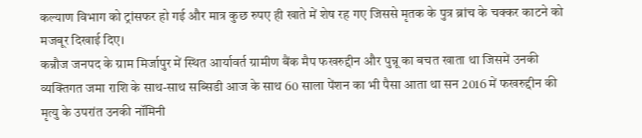कल्याण विभाग को ट्रांसफर हो गई और मात्र कुछ रुपए ही खाते में शेष रह गए जिससे मृतक के पुत्र ब्रांच के चक्कर काटने को मजबूर दिखाई दिए।
कन्नौज जनपद के ग्राम मिर्जापुर में स्थित आर्यावर्त ग्रामीण बैंक मैप फखरुद्दीन और पुन्नू का बचत खाता था जिसमें उनकी व्यक्तिगत जमा राशि के साथ-साथ सब्सिडी आज के साथ 60 साला पेंशन का भी पैसा आता था सन 2016 में फखरुद्दीन की मृत्यु के उपरांत उनकी नॉमिनी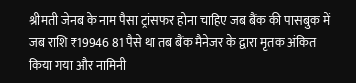श्रीमती जेनब के नाम पैसा ट्रांसफर होना चाहिए जब बैंक की पासबुक में जब राशि ₹19946 81 पैसे था तब बैंक मैनेजर के द्वारा मृतक अंकित किया गया और नामिनी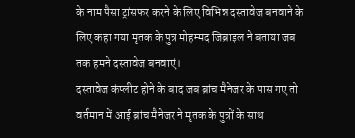के नाम पैसा ट्रांसफर करने के लिए विभिन्न दस्तावेज बनवाने के लिए कहा गया मृतक के पुत्र मोहम्मद जिब्राइल ने बताया जब तक हमने दस्तावेज बनवाएं।
दस्तावेज कंप्लीट होने के बाद जब ब्रांच मैनेजर के पास गए तो वर्तमान में आई ब्रांच मैनेजर ने मृतक के पुत्रों के साथ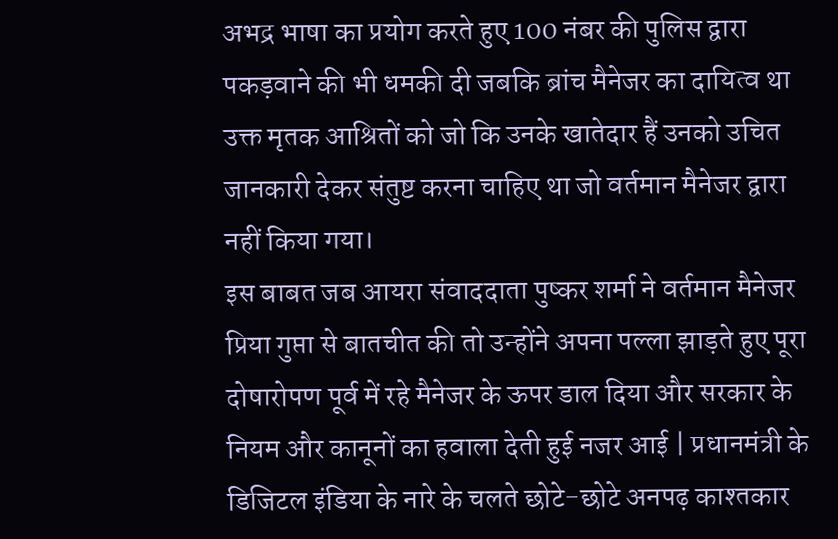अभद्र भाषा का प्रयोग करते हुए 100 नंबर की पुलिस द्वारा पकड़वाने की भी धमकी दी जबकि ब्रांच मैनेजर का दायित्व था उक्त मृतक आश्रितों को जो कि उनके खातेदार हैं उनको उचित जानकारी देकर संतुष्ट करना चाहिए था जो वर्तमान मैनेजर द्वारा नहीं किया गया।
इस बाबत जब आयरा संवाददाता पुष्कर शर्मा ने वर्तमान मैनेजर प्रिया गुप्ता से बातचीत की तो उन्होंने अपना पल्ला झाड़ते हुए पूरा दोषारोपण पूर्व में रहे मैनेजर के ऊपर डाल दिया और सरकार के नियम और कानूनों का हवाला देती हुई नजर आई | प्रधानमंत्री के डिजिटल इंडिया के नारे के चलते छोटे-छोटे अनपढ़ काश्तकार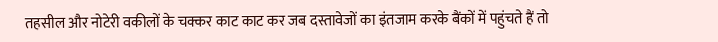तहसील और नोटेरी वकीलों के चक्कर काट काट कर जब दस्तावेजों का इंतजाम करके बैंकों में पहुंचते हैं तो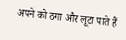अपने को ठगा और लूटा पाते हैं